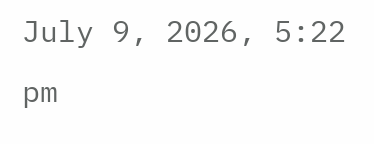July 9, 2026, 5:22 pm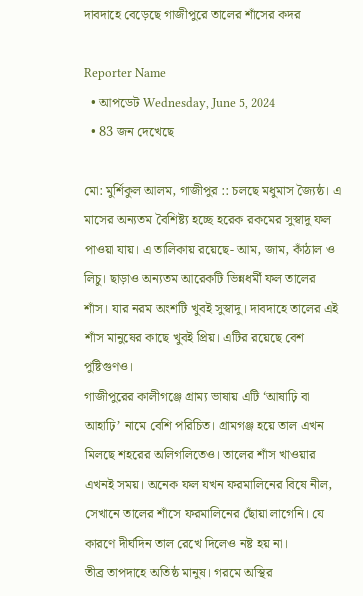দাবদাহে বেড়েছে গাজীপুরে তালের শাঁসের কদর

Reporter Name
  • আপডেট Wednesday, June 5, 2024
  • 83 জন দেখেছে

মো: মুর্শিকুল আলম, গাজীপুর :: চলছে মধুমাস জ্যৈষ্ঠ। এ মাসের অন্যতম বৈশিষ্ট্য হচ্ছে হরেক রকমের সুস্বাদু ফল পাওয়া যায়। এ তালিকায় রয়েছে- আম, জাম, কাঁঠাল ও লিচু। ছাড়াও অন্যতম আরেকটি ভিন্নধর্মী ফল তালের শাঁস। যার নরম অংশটি খুবই সুস্বাদু। দাবদাহে তালের এই শাঁস মানুষের কাছে খুবই প্রিয়। এটির রয়েছে বেশ পুষ্টিগুণও।
গাজীপুরের কালীগঞ্জে গ্রাম্য ভাষায় এটি ‘আষাঢ়ি বা আহাঢ়ি’ নামে বেশি পরিচিত। গ্রামগঞ্জ হয়ে তাল এখন মিলছে শহরের অলিগলিতেও। তালের শাঁস খাওয়ার এখনই সময়। অনেক ফল যখন ফরমালিনের বিষে নীল, সেখানে তালের শাঁসে ফরমালিনের ছোঁয়া লাগেনি। যে কারণে দীর্ঘদিন তাল রেখে দিলেও নষ্ট হয় না।
তীব্র তাপদাহে অতিষ্ঠ মানুষ। গরমে অস্থির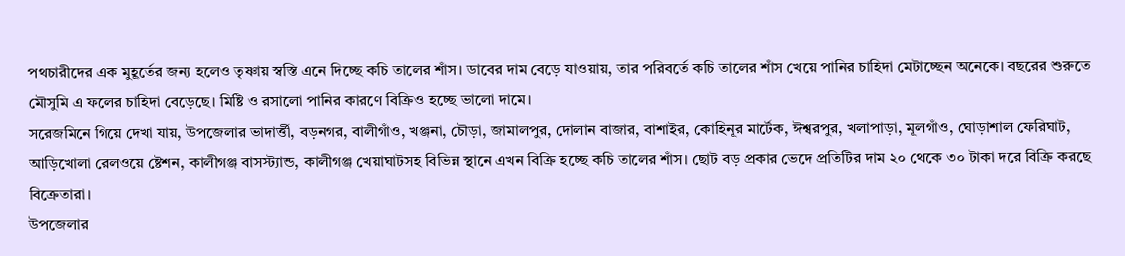পথচারীদের এক মুহূর্তের জন্য হলেও তৃষ্ণায় স্বস্তি এনে দিচ্ছে কচি তালের শাঁস। ডাবের দাম বেড়ে যাওয়ায়, তার পরিবর্তে কচি তালের শাঁস খেয়ে পানির চাহিদা মেটাচ্ছেন অনেকে। বছরের শুরুতে মৌসুমি এ ফলের চাহিদা বেড়েছে। মিষ্টি ও রসালো পানির কারণে বিক্রিও হচ্ছে ভালো দামে।
সরেজমিনে গিয়ে দেখা যায়, উপজেলার ভাদার্ত্তী, বড়নগর, বালীগাঁও, খঞ্জনা, চৌড়া, জামালপুর, দোলান বাজার, বাশাইর, কোহিনূর মার্টেক, ঈশ্বরপুর, খলাপাড়া, মূলগাঁও, ঘোড়াশাল ফেরিঘাট, আড়িখোলা রেলওয়ে ষ্টেশন, কালীগঞ্জ বাসস্ট্যান্ড, কালীগঞ্জ খেয়াঘাটসহ বিভিন্ন স্থানে এখন বিক্রি হচ্ছে কচি তালের শাঁস। ছোট বড় প্রকার ভেদে প্রতিটির দাম ২০ থেকে ৩০ টাকা দরে বিক্রি করছে বিক্রেতারা।
উপজেলার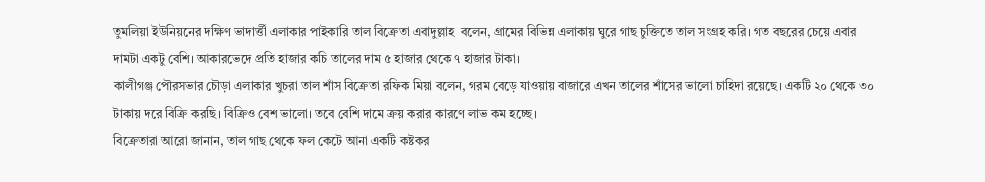তুমলিয়া ইউনিয়নের দক্ষিণ ভাদার্ত্তী এলাকার পাইকারি তাল বিক্রেতা এবাদুল্লাহ  বলেন, গ্রামের বিভিন্ন এলাকায় ঘুরে গাছ চুক্তিতে তাল সংগ্রহ করি। গত বছরের চেয়ে এবার দামটা একটু বেশি। আকারভেদে প্রতি হাজার কচি তালের দাম ৫ হাজার থেকে ৭ হাজার টাকা।
কালীগঞ্জ পৌরসভার চৌড়া এলাকার খুচরা তাল শাঁস বিক্রেতা রফিক মিয়া বলেন, গরম বেড়ে যাওয়ায় বাজারে এখন তালের শাঁসের ভালো চাহিদা রয়েছে। একটি ২০ থেকে ৩০ টাকায় দরে বিক্রি করছি। বিক্রিও বেশ ভালো। তবে বেশি দামে ক্রয় করার কারণে লাভ কম হচ্ছে।
বিক্রেতারা আরো জানান, তাল গাছ থেকে ফল কেটে আনা একটি কষ্টকর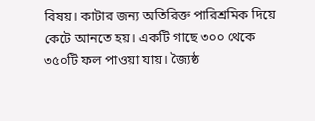বিষয়। কাটার জন্য অতিরিক্ত পারিশ্রমিক দিয়ে কেটে আনতে হয়। একটি গাছে ৩০০ থেকে ৩৫০টি ফল পাওয়া যায়। জ্যৈষ্ঠ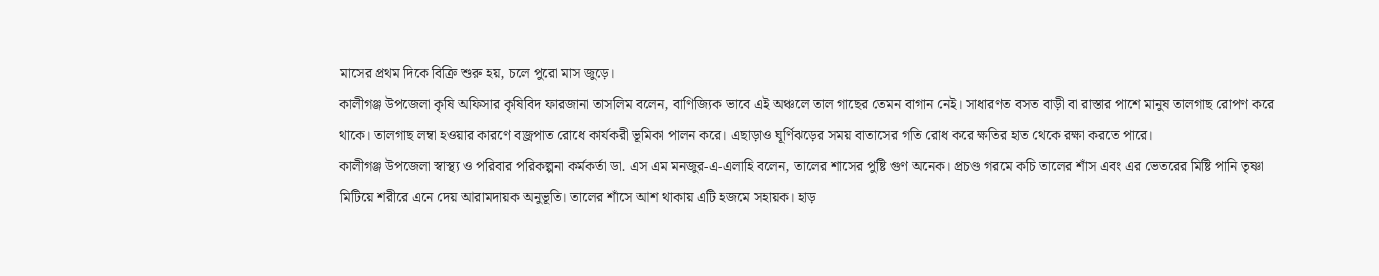মাসের প্রথম দিকে বিক্রি শুরু হয়, চলে পুরো মাস জুড়ে।
কালীগঞ্জ উপজেলা কৃষি অফিসার কৃষিবিদ ফারজানা তাসলিম বলেন, বাণিজ্যিক ভাবে এই অঞ্চলে তাল গাছের তেমন বাগান নেই। সাধারণত বসত বাড়ী বা রাস্তার পাশে মানুষ তালগাছ রোপণ করে থাকে। তালগাছ লম্বা হওয়ার কারণে বজ্রপাত রোধে কার্যকরী ভূমিকা পালন করে। এছাড়াও ঘূর্ণিঝড়ের সময় বাতাসের গতি রোধ করে ক্ষতির হাত থেকে রক্ষা করতে পারে।
কালীগঞ্জ উপজেলা স্বাস্থ্য ও পরিবার পরিকল্পনা কর্মকর্তা ডা. এস এম মনজুর-এ-এলাহি বলেন, তালের শাসের পুষ্টি গুণ অনেক। প্রচণ্ড গরমে কচি তালের শাঁস এবং এর ভেতরের মিষ্টি পানি তৃষ্ণা মিটিয়ে শরীরে এনে দেয় আরামদায়ক অনুভূতি। তালের শাঁসে আশ থাকায় এটি হজমে সহায়ক। হাড়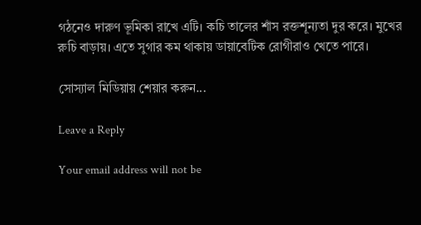গঠনেও দারুণ ভূমিকা রাখে এটি। কচি তালের শাঁস রক্তশূন্যতা দুর করে। মুখের রুচি বাড়ায়। এতে সুগার কম থাকায় ডায়াবেটিক রোগীরাও খেতে পারে।

সোস্যাল মিডিয়ায় শেয়ার করুন...

Leave a Reply

Your email address will not be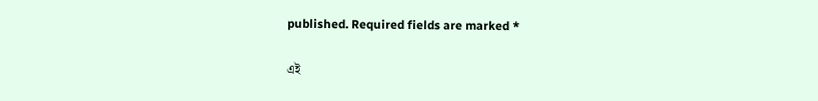published. Required fields are marked *

এই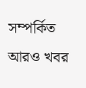সম্পর্কিত আরও খবর